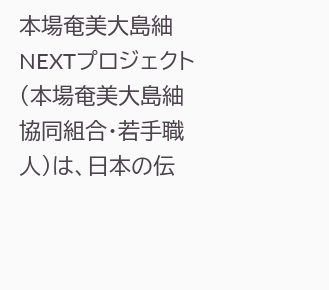本場奄美大島紬NEXTプロジェクト(本場奄美大島紬協同組合・若手職人)は、日本の伝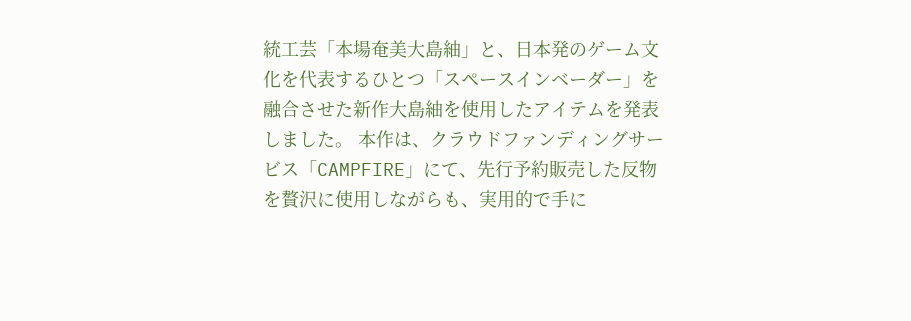統工芸「本場奄美大島紬」と、日本発のゲーム文化を代表するひとつ「スペースインベーダー」を融合させた新作大島紬を使用したアイテムを発表しました。 本作は、クラウドファンディングサービス「CAMPFIRE」にて、先行予約販売した反物を贅沢に使用しながらも、実用的で手に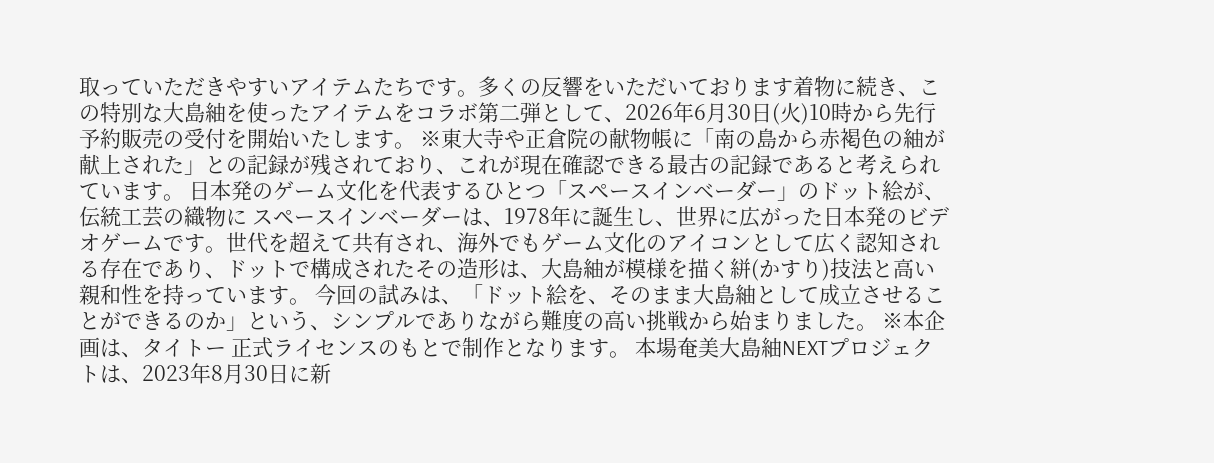取っていただきやすいアイテムたちです。多くの反響をいただいております着物に続き、この特別な大島紬を使ったアイテムをコラボ第二弾として、2026年6月30日(火)10時から先行予約販売の受付を開始いたします。 ※東大寺や正倉院の献物帳に「南の島から赤褐色の紬が献上された」との記録が残されており、これが現在確認できる最古の記録であると考えられています。 日本発のゲーム文化を代表するひとつ「スペースインベーダー」のドット絵が、伝統工芸の織物に スペースインベーダーは、1978年に誕生し、世界に広がった日本発のビデオゲームです。世代を超えて共有され、海外でもゲーム文化のアイコンとして広く認知される存在であり、ドットで構成されたその造形は、大島紬が模様を描く絣(かすり)技法と高い親和性を持っています。 今回の試みは、「ドット絵を、そのまま大島紬として成立させることができるのか」という、シンプルでありながら難度の高い挑戦から始まりました。 ※本企画は、タイトー 正式ライセンスのもとで制作となります。 本場奄美大島紬NEXTプロジェクトは、2023年8月30日に新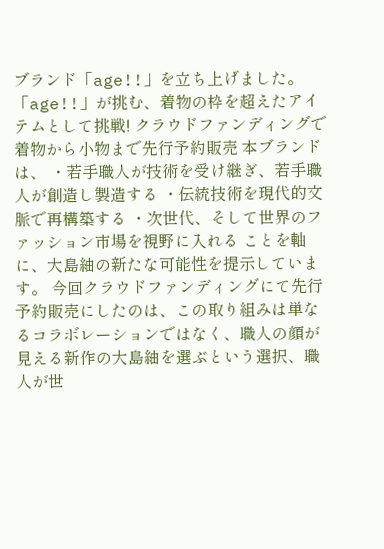ブランド「age!!」を立ち上げました。 「age!!」が挑む、着物の枠を超えたアイテムとして挑戦! クラウドファンディングで着物から小物まで先行予約販売 本ブランドは、 ・若手職人が技術を受け継ぎ、若手職人が創造し製造する ・伝統技術を現代的文脈で再構築する ・次世代、そして世界のファッション市場を視野に入れる ことを軸に、大島紬の新たな可能性を提示しています。 今回クラウドファンディングにて先行予約販売にしたのは、この取り組みは単なるコラボレーションではなく、職人の顔が見える新作の大島紬を選ぶという選択、職人が世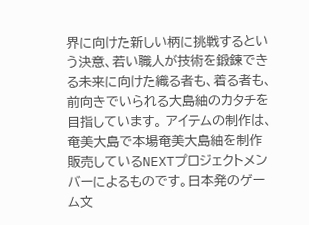界に向けた新しい柄に挑戦するという決意、若い職人が技術を鍛錬できる未来に向けた織る者も、着る者も、前向きでいられる大島紬のカタチを目指しています。 アイテムの制作は、奄美大島で本場奄美大島紬を制作販売しているNEXTプロジェクトメンバーによるものです。日本発のゲーム文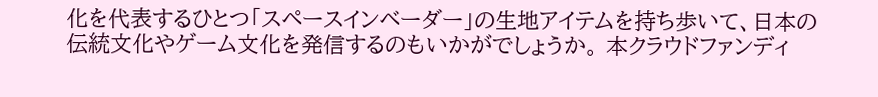化を代表するひとつ「スペースインベーダー」の生地アイテムを持ち歩いて、日本の伝統文化やゲーム文化を発信するのもいかがでしょうか。 本クラウドファンディ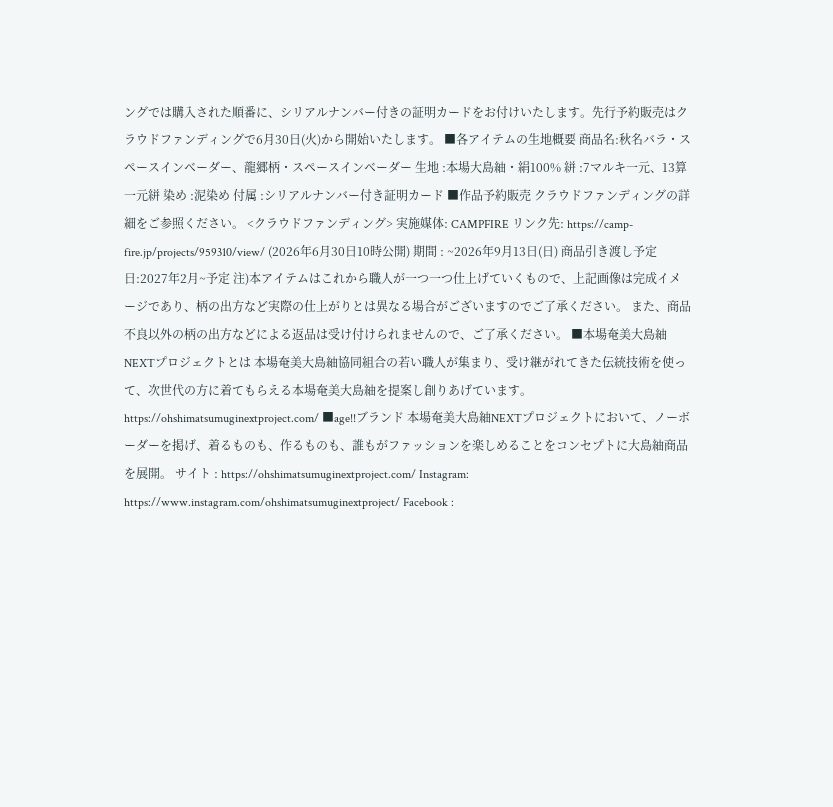ングでは購入された順番に、シリアルナンバー付きの証明カードをお付けいたします。先行予約販売はクラウドファンディングで6月30日(火)から開始いたします。 ■各アイテムの生地概要 商品名:秋名バラ・スペースインベーダー、龍郷柄・スペースインベーダー 生地 :本場大島紬・絹100% 絣 :7マルキ一元、13算一元絣 染め :泥染め 付属 :シリアルナンバー付き証明カード ■作品予約販売 クラウドファンディングの詳細をご参照ください。 <クラウドファンディング> 実施媒体: CAMPFIRE リンク先: https://camp-fire.jp/projects/959310/view/ (2026年6月30日10時公開) 期間 : ~2026年9月13日(日) 商品引き渡し予定日:2027年2月~予定 注)本アイテムはこれから職人が一つ一つ仕上げていくもので、上記画像は完成イメージであり、柄の出方など実際の仕上がりとは異なる場合がございますのでご了承ください。 また、商品不良以外の柄の出方などによる返品は受け付けられませんので、ご了承ください。 ■本場奄美大島紬NEXTプロジェクトとは 本場奄美大島紬協同組合の若い職人が集まり、受け継がれてきた伝統技術を使って、次世代の方に着てもらえる本場奄美大島紬を提案し創りあげています。 https://ohshimatsumuginextproject.com/ ■age!!ブランド 本場奄美大島紬NEXTプロジェクトにおいて、ノーボーダーを掲げ、着るものも、作るものも、誰もがファッションを楽しめることをコンセプトに大島紬商品を展開。 サイト : https://ohshimatsumuginextproject.com/ Instagram: https://www.instagram.com/ohshimatsumuginextproject/ Facebook :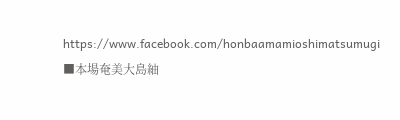https://www.facebook.com/honbaamamioshimatsumugi ■本場奄美大島紬